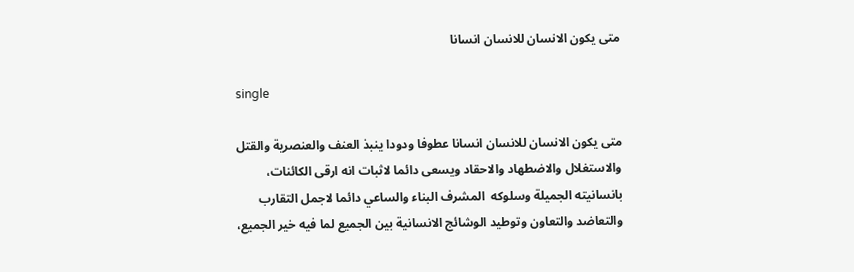متى يكون الانسان للانسان انسانا

single

متى يكون الانسان للانسان انسانا عطوفا ودودا ينبذ العنف والعنصرية والقتل والاستغلال والاضطهاد والاحقاد ويسعى دائما لاثبات انه ارقى الكائنات، بانسانيته الجميلة وسلوكه  المشرف البناء والساعي دائما لاجمل التقارب والتعاضد والتعاون وتوطيد الوشائج الانسانية بين الجميع لما فيه خير الجميع،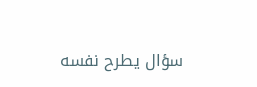سؤال يطرح نفسه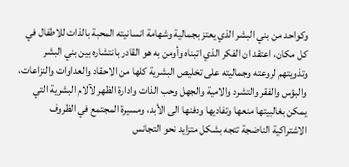وكواحد من بني البشر الذي يعتز بجمالية وشهامة انسانيته المحبة بالذات للاطفال في كل مكان، اعتقد ان الفكر الذي اتبناه وأومن به هو القادر بانتشاره بين بني البشر وتذويتهم لروعته وجماليته على تخليص البشرية كلها من الاحقاد والعداوات والنزاعات، والبؤس والفقر والتشرد والامية والجهل وحب الذات وادارة الظهر لآلام البشرية التي يمكن بغالبيتها منعها وتفاديها ودفنها الى الأبد، ومسيرة المجتمع في الظروف الاشتراكية الناضجة تتجه بشكل متزايد نحو التجانس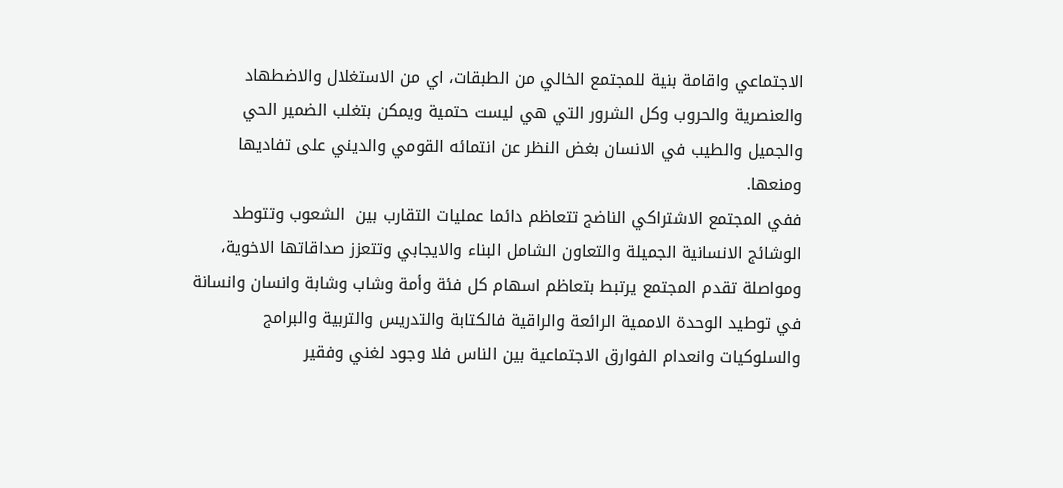الاجتماعي واقامة بنية للمجتمع الخالي من الطبقات، اي من الاستغلال والاضطهاد والعنصرية والحروب وكل الشرور التي هي ليست حتمية ويمكن بتغلب الضمير الحي والجميل والطيب في الانسان بغض النظر عن انتمائه القومي والديني على تفاديها ومنعها.
ففي المجتمع الاشتراكي الناضج تتعاظم دائما عمليات التقارب بين  الشعوب وتتوطد الوشائج الانسانية الجميلة والتعاون الشامل البناء والايجابي وتتعزز صداقاتها الاخوية، ومواصلة تقدم المجتمع يرتبط بتعاظم اسهام كل فئة وأمة وشاب وشابة وانسان وانسانة في توطيد الوحدة الاممية الرائعة والراقية فالكتابة والتدريس والتربية والبرامج والسلوكيات وانعدام الفوارق الاجتماعية بين الناس فلا وجود لغني وفقير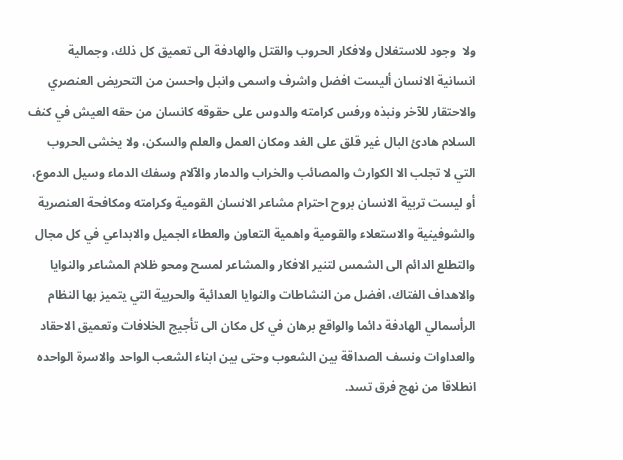ولا  وجود للاستغلال ولافكار الحروب والقتل والهادفة الى تعميق كل ذلك، وجمالية انسانية الانسان أليست افضل واشرف واسمى وانبل واحسن من التحريض العنصري والاحتقار للآخر ونبذه ورفس كرامته والدوس على حقوقه كانسان من حقه العيش في كنف السلام هادئ البال غير قلق على الغد ومكان العمل والعلم والسكن، ولا يخشى الحروب التي لا تجلب الا الكوارث والمصائب والخراب والدمار والآلام وسفك الدماء وسيل الدموع، أو ليست تربية الانسان بروح احترام مشاعر الانسان القومية وكرامته ومكافحة العنصرية والشوفينية والاستعلاء والقومية واهمية التعاون والعطاء الجميل والابداعي في كل مجال والتطلع الدائم الى الشمس لتنير الافكار والمشاعر لمسح ومحو ظلام المشاعر والنوايا والاهداف الفتاك، افضل من النشاطات والنوايا العدائية والحربية التي يتميز بها النظام الرأسمالي الهادفة دائما والواقع برهان في كل مكان الى تأجيج الخلافات وتعميق الاحقاد والعداوات ونسف الصداقة بين الشعوب وحتى بين ابناء الشعب الواحد والاسرة الواحده انطلاقا من نهج فرق تسد.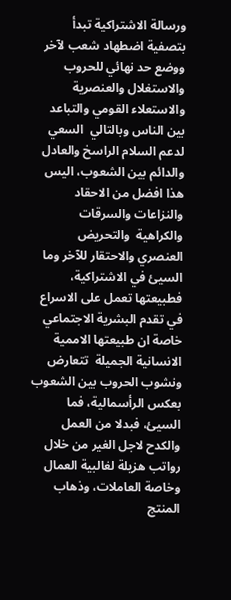ورسالة الاشتراكية تبدأ بتصفية اضطهاد شعب لآخر ووضع حد نهائي للحروب والاستغلال والعنصرية والاستعلاء القومي والتباعد بين الناس وبالتالي  السعي لدعم السلام الراسخ والعادل والدائم بين الشعوب، اليس هذا افضل من الاحقاد والنزاعات والسرقات والكراهية  والتحريض العنصري والاحتقار للآخر وما السيئ في الاشتراكية، فطبيعتها تعمل على الاسراع في تقدم البشرية الاجتماعي  خاصة ان طبيعتها الاممية الانسانية الجميلة  تتعارض ونشوب الحروب بين الشعوب بعكس الرأسمالية، فما السيئ، فبدلا من العمل والكدح لاجل الغير من خلال رواتب هزيلة لغالبية العمال وخاصة العاملات، وذهاب المنتج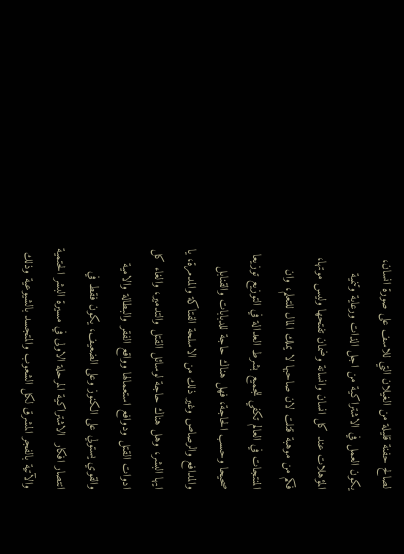لصالح حفنة قليلة من الغيلان التي للاسف على صورة انسان، يكون العمل في الاشتراكية من اجل الذات ورعاية وتنمية المؤهلات عند كل انسان وانسانة وضمان تفتحها وليس موتها، فكم من موهبة قتلت لان صاحبها لا يملك المال للتعلم، وان المنتجات في العالم تكفي للجميع بشرط العدالة في التوزيع توزيعا صحيحا وحسب الحاجة، فهل هناك حاجة للدبابات والقنابل والمدافع والرصاص وغير ذلك من الاسلحة الفتاكة والمدمرة، يا ايها البشر، وهل هناك حاجة لوسائل القتل والتدمير، والغاء كل ادوات القتل ودوافع استعمالها وواقع الفقر والبطالة والامية والقوي يستولي على الكنوز وعلى الضعيف، يكون فقط في انتصار افكار  الاشتراكية المرحلة الاولى في مسيرة البشر الحتمية والآتية بالفجر المشرق لكل الشعوب والمتجسد بالشيوعية وذلك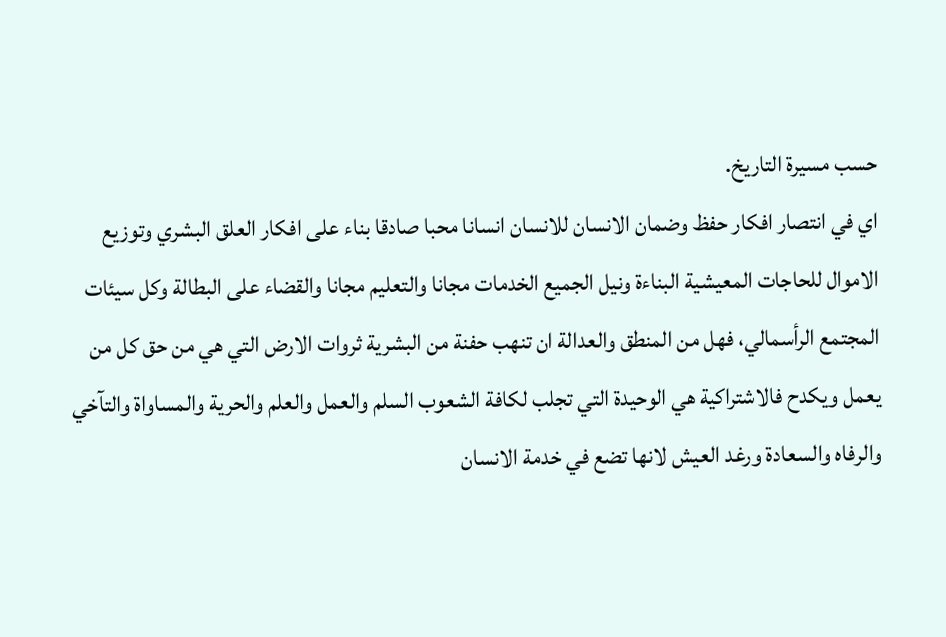حسب مسيرة التاريخ.
اي في انتصار افكار حفظ وضمان الانسان للانسان انسانا محبا صادقا بناء على افكار العلق البشري وتوزيع الاموال للحاجات المعيشية البناءة ونيل الجميع الخدمات مجانا والتعليم مجانا والقضاء على البطالة وكل سيئات المجتمع الرأسمالي، فهل من المنطق والعدالة ان تنهب حفنة من البشرية ثروات الارض التي هي من حق كل من يعمل ويكدح فالاشتراكية هي الوحيدة التي تجلب لكافة الشعوب السلم والعمل والعلم والحرية والمساواة والتآخي والرفاه والسعادة ورغد العيش لانها تضع في خدمة الانسان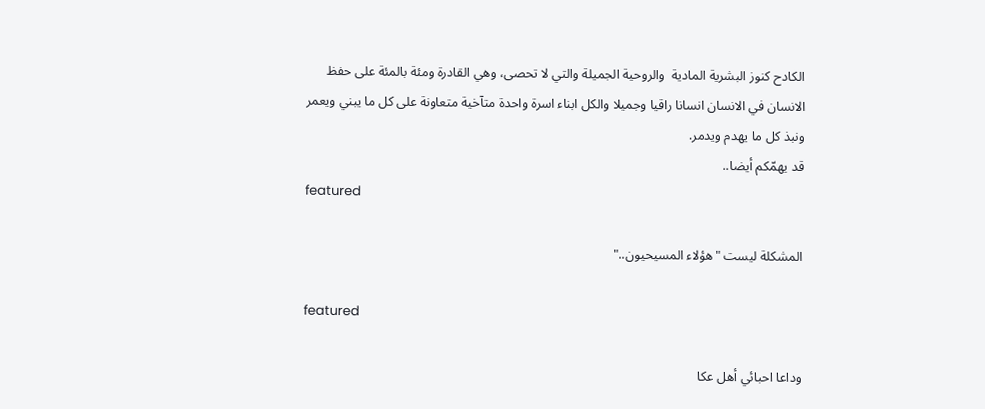الكادح كنوز البشرية المادية  والروحية الجميلة والتي لا تحصى، وهي القادرة ومئة بالمئة على حفظ الانسان في الانسان انسانا راقيا وجميلا والكل ابناء اسرة واحدة متآخية متعاونة على كل ما يبني ويعمر ونبذ كل ما يهدم ويدمر.
قد يهمّكم أيضا..
featured

المشكلة ليست "هؤلاء المسيحيون.."

featured

وداعا احبائي أهل عكا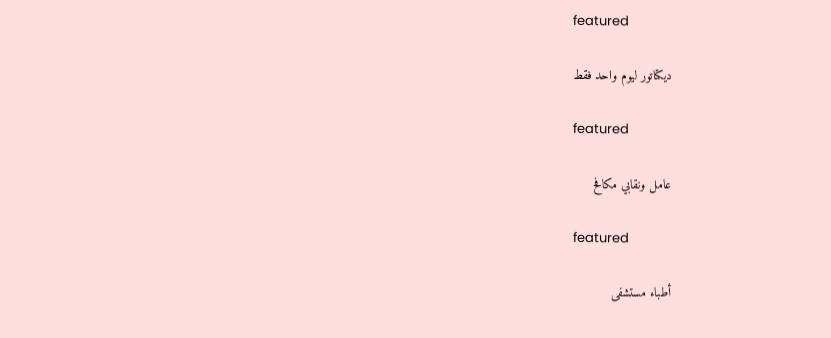featured

ديكتاتور ليوم واحد فقط

featured

عامل ونقابي مكافح

featured

أطباء مستشفى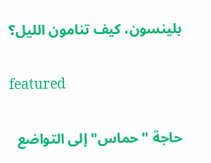بلينسون، كيف تنامون الليل؟

featured

حاجة "حماس" إلى التواضع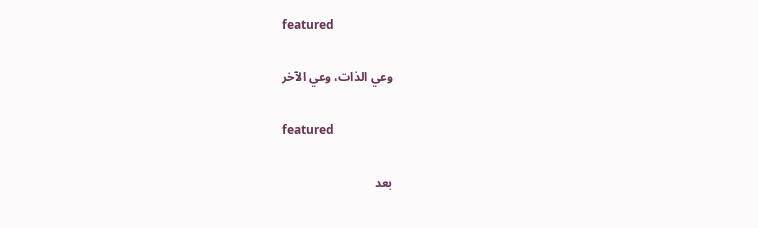featured

وعي الذات، وعي الآخر

featured

بعد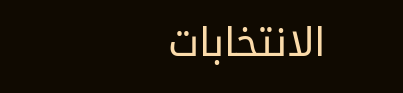الانتخابات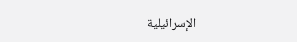الإسرائيلية